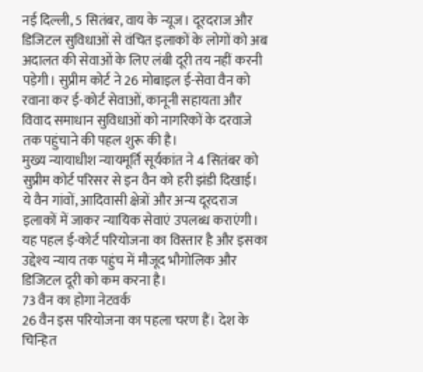नई दिल्ली, 5 सितंबर, वाय के न्यूज। दूरदराज और डिजिटल सुविधाओं से वंचित इलाकों के लोगों को अब अदालत की सेवाओं के लिए लंबी दूरी तय नहीं करनी पड़ेगी। सुप्रीम कोर्ट ने 26 मोबाइल ई-सेवा वैन को रवाना कर ई-कोर्ट सेवाओं, कानूनी सहायता और विवाद समाधान सुविधाओं को नागरिकों के दरवाजे तक पहुंचाने की पहल शुरू की है।
मुख्य न्यायाधीश न्यायमूर्ति सूर्यकांत ने 4 सितंबर को सुप्रीम कोर्ट परिसर से इन वैन को हरी झंडी दिखाई। ये वैन गांवों, आदिवासी क्षेत्रों और अन्य दूरदराज इलाकों में जाकर न्यायिक सेवाएं उपलब्ध कराएंगी। यह पहल ई-कोर्ट परियोजना का विस्तार है और इसका उद्देश्य न्याय तक पहुंच में मौजूद भौगोलिक और डिजिटल दूरी को कम करना है।
73 वैन का होगा नेटवर्क
26 वैन इस परियोजना का पहला चरण हैं। देश के चिन्हित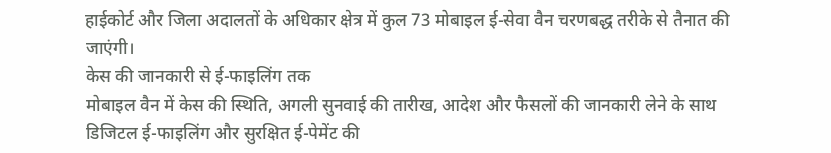हाईकोर्ट और जिला अदालतों के अधिकार क्षेत्र में कुल 73 मोबाइल ई-सेवा वैन चरणबद्ध तरीके से तैनात की जाएंगी।
केस की जानकारी से ई-फाइलिंग तक
मोबाइल वैन में केस की स्थिति, अगली सुनवाई की तारीख, आदेश और फैसलों की जानकारी लेने के साथ डिजिटल ई-फाइलिंग और सुरक्षित ई-पेमेंट की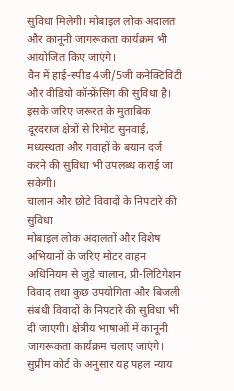सुविधा मिलेगी। मोबाइल लोक अदालत और कानूनी जागरूकता कार्यक्रम भी आयोजित किए जाएंगे।
वैन में हाई-स्पीड 4जी/5जी कनेक्टिविटी और वीडियो कॉन्फ्रेंसिंग की सुविधा है। इसके जरिए जरूरत के मुताबिक दूरदराज क्षेत्रों से रिमोट सुनवाई, मध्यस्थता और गवाहों के बयान दर्ज करने की सुविधा भी उपलब्ध कराई जा सकेगी।
चालान और छोटे विवादों के निपटारे की सुविधा
मोबाइल लोक अदालतों और विशेष अभियानों के जरिए मोटर वाहन अधिनियम से जुड़े चालान, प्री-लिटिगेशन विवाद तथा कुछ उपयोगिता और बिजली संबंधी विवादों के निपटारे की सुविधा भी दी जाएगी। क्षेत्रीय भाषाओं में कानूनी जागरूकता कार्यक्रम चलाए जाएंगे।
सुप्रीम कोर्ट के अनुसार यह पहल न्याय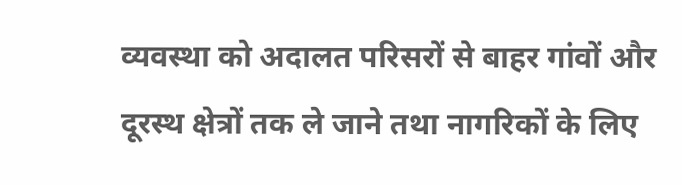व्यवस्था को अदालत परिसरों से बाहर गांवों और दूरस्थ क्षेत्रों तक ले जाने तथा नागरिकों के लिए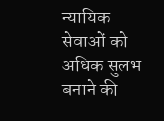न्यायिक सेवाओं को अधिक सुलभ बनाने की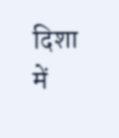दिशा में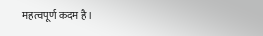महत्वपूर्ण कदम है।